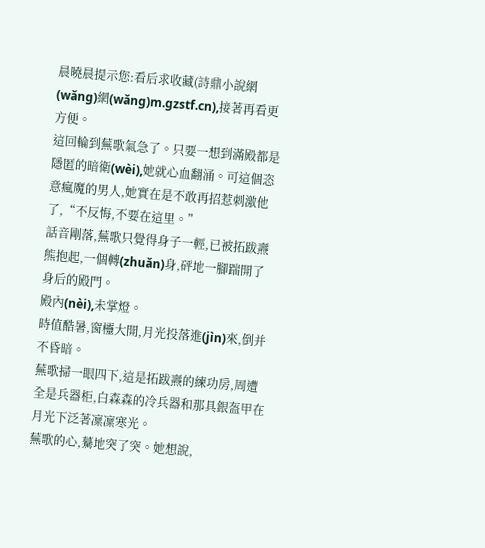晨曉晨提示您:看后求收藏(詩鼎小說網(wǎng)網(wǎng)m.gzstf.cn),接著再看更方便。
這回輪到蕪歌氣急了。只要一想到滿殿都是隱匿的暗衛(wèi),她就心血翻涌。可這個恣意瘋魔的男人,她實在是不敢再招惹刺激他了,“不反悔,不要在這里。”
話音剛落,蕪歌只覺得身子一輕,已被拓跋燾熊抱起,一個轉(zhuǎn)身,砰地一腳踹開了身后的殿門。
殿內(nèi),未掌燈。
時值酷暑,窗欞大開,月光投落進(jìn)來,倒并不昏暗。
蕪歌掃一眼四下,這是拓跋燾的練功房,周遭全是兵器柜,白森森的冷兵器和那具銀盔甲在月光下泛著凜凜寒光。
蕪歌的心,驀地突了突。她想說,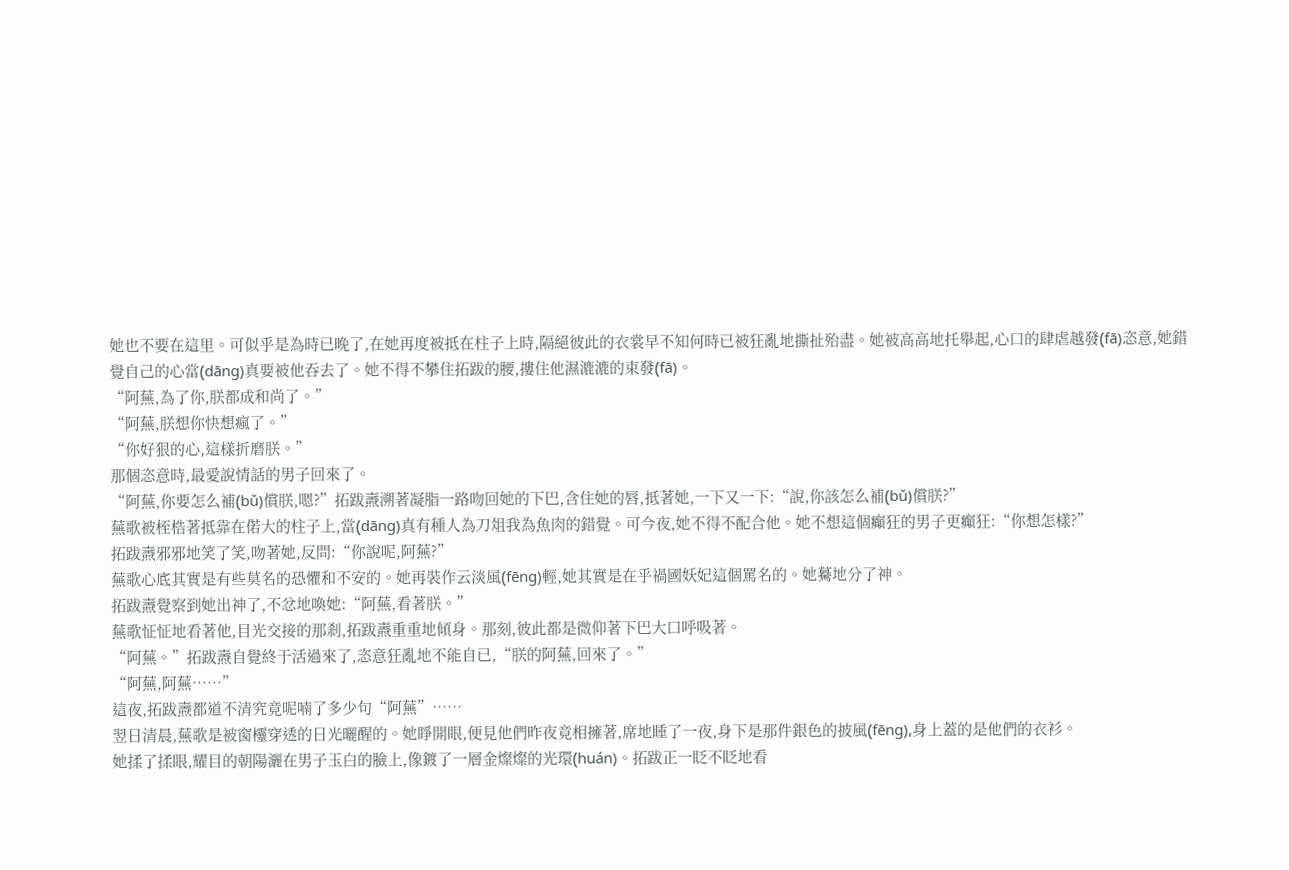她也不要在這里。可似乎是為時已晚了,在她再度被抵在柱子上時,隔絕彼此的衣裳早不知何時已被狂亂地撕扯殆盡。她被高高地托舉起,心口的肆虐越發(fā)恣意,她錯覺自己的心當(dāng)真要被他吞去了。她不得不攀住拓跋的腰,摟住他濕漉漉的束發(fā)。
“阿蕪,為了你,朕都成和尚了。”
“阿蕪,朕想你快想瘋了。”
“你好狠的心,這樣折磨朕。”
那個恣意時,最愛說情話的男子回來了。
“阿蕪,你要怎么補(bǔ)償朕,嗯?”拓跋燾溯著凝脂一路吻回她的下巴,含住她的唇,抵著她,一下又一下:“說,你該怎么補(bǔ)償朕?”
蕪歌被桎梏著抵靠在偌大的柱子上,當(dāng)真有種人為刀俎我為魚肉的錯覺。可今夜,她不得不配合他。她不想這個癲狂的男子更癲狂:“你想怎樣?”
拓跋燾邪邪地笑了笑,吻著她,反問:“你說呢,阿蕪?”
蕪歌心底其實是有些莫名的恐懼和不安的。她再裝作云淡風(fēng)輕,她其實是在乎禍國妖妃這個罵名的。她驀地分了神。
拓跋燾覺察到她出神了,不忿地喚她:“阿蕪,看著朕。”
蕪歌怔怔地看著他,目光交接的那剎,拓跋燾重重地傾身。那刻,彼此都是微仰著下巴大口呼吸著。
“阿蕪。”拓跋燾自覺終于活過來了,恣意狂亂地不能自已,“朕的阿蕪,回來了。”
“阿蕪,阿蕪……”
這夜,拓跋燾都道不清究竟呢喃了多少句“阿蕪”……
翌日清晨,蕪歌是被窗欞穿透的日光曬醒的。她睜開眼,便見他們昨夜竟相擁著,席地睡了一夜,身下是那件銀色的披風(fēng),身上蓋的是他們的衣衫。
她揉了揉眼,耀目的朝陽灑在男子玉白的臉上,像鍍了一層金燦燦的光環(huán)。拓跋正一眨不眨地看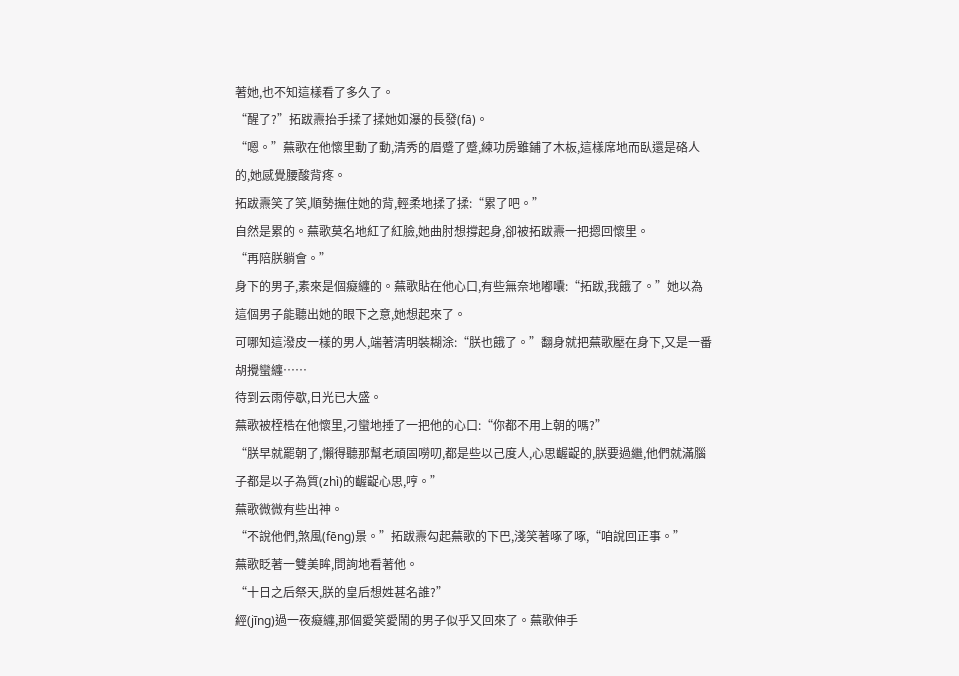著她,也不知這樣看了多久了。
“醒了?”拓跋燾抬手揉了揉她如瀑的長發(fā)。
“嗯。”蕪歌在他懷里動了動,清秀的眉蹙了蹙,練功房雖鋪了木板,這樣席地而臥還是硌人的,她感覺腰酸背疼。
拓跋燾笑了笑,順勢撫住她的背,輕柔地揉了揉:“累了吧。”
自然是累的。蕪歌莫名地紅了紅臉,她曲肘想撐起身,卻被拓跋燾一把摁回懷里。
“再陪朕躺會。”
身下的男子,素來是個癡纏的。蕪歌貼在他心口,有些無奈地嘟囔:“拓跋,我餓了。”她以為這個男子能聽出她的眼下之意,她想起來了。
可哪知這潑皮一樣的男人,端著清明裝糊涂:“朕也餓了。”翻身就把蕪歌壓在身下,又是一番胡攪蠻纏……
待到云雨停歇,日光已大盛。
蕪歌被桎梏在他懷里,刁蠻地捶了一把他的心口:“你都不用上朝的嗎?”
“朕早就罷朝了,懶得聽那幫老頑固嘮叨,都是些以己度人,心思齷齪的,朕要過繼,他們就滿腦子都是以子為質(zhì)的齷齪心思,哼。”
蕪歌微微有些出神。
“不說他們,煞風(fēng)景。”拓跋燾勾起蕪歌的下巴,淺笑著啄了啄,“咱說回正事。”
蕪歌眨著一雙美眸,問詢地看著他。
“十日之后祭天,朕的皇后想姓甚名誰?”
經(jīng)過一夜癡纏,那個愛笑愛鬧的男子似乎又回來了。蕪歌伸手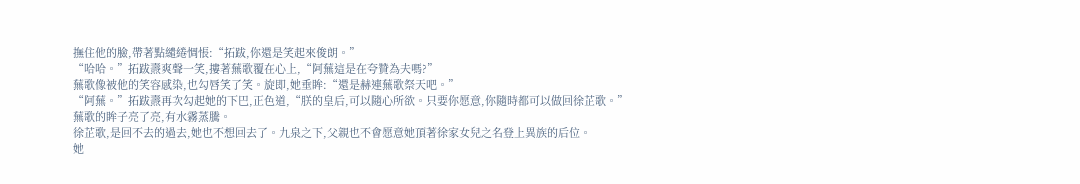撫住他的臉,帶著點繾綣惆悵:“拓跋,你還是笑起來俊朗。”
“哈哈。”拓跋燾爽聲一笑,摟著蕪歌覆在心上,“阿蕪這是在夸贊為夫嗎?”
蕪歌像被他的笑容感染,也勾唇笑了笑。旋即,她垂眸:“還是赫連蕪歌祭天吧。”
“阿蕪。”拓跋燾再次勾起她的下巴,正色道,“朕的皇后,可以隨心所欲。只要你愿意,你隨時都可以做回徐芷歌。”
蕪歌的眸子亮了亮,有水霧蒸騰。
徐芷歌,是回不去的過去,她也不想回去了。九泉之下,父親也不會愿意她頂著徐家女兒之名登上異族的后位。
她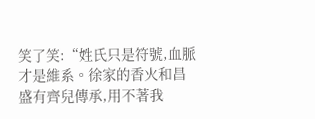笑了笑:“姓氏只是符號,血脈才是維系。徐家的香火和昌盛有齊兒傳承,用不著我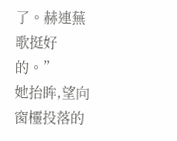了。赫連蕪歌挺好的。”
她抬眸,望向窗欞投落的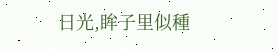日光,眸子里似種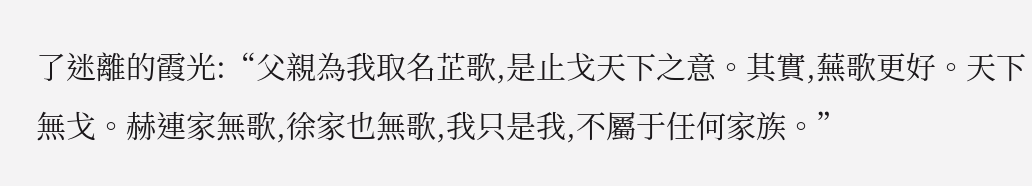了迷離的霞光:“父親為我取名芷歌,是止戈天下之意。其實,蕪歌更好。天下無戈。赫連家無歌,徐家也無歌,我只是我,不屬于任何家族。”